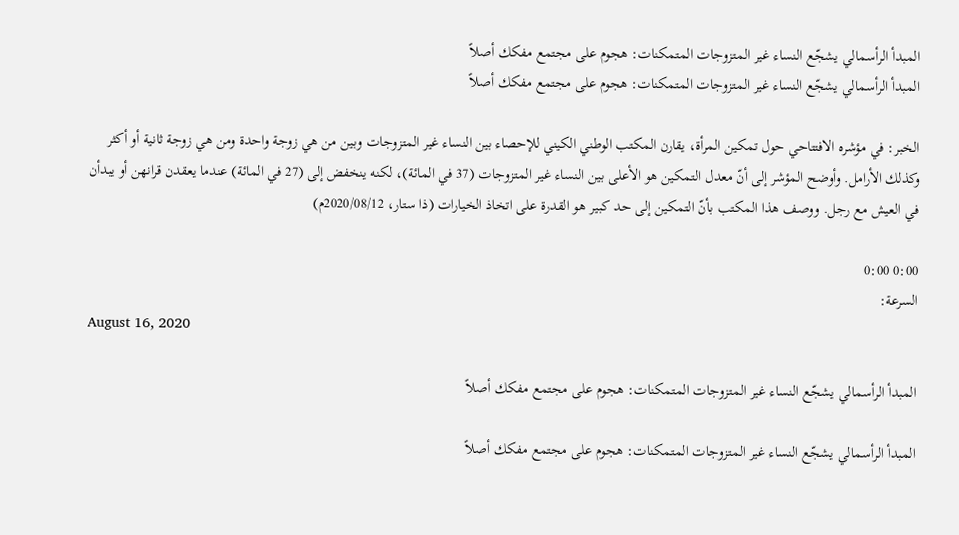المبدأ الرأسمالي يشجّع النساء غير المتزوجات المتمكنات: هجوم على مجتمع مفكك أصلاً
المبدأ الرأسمالي يشجّع النساء غير المتزوجات المتمكنات: هجوم على مجتمع مفكك أصلاً

الخبر: في مؤشره الافتتاحي حول تمكين المرأة، يقارن المكتب الوطني الكيني للإحصاء بين النساء غير المتزوجات وبين من هي زوجة واحدة ومن هي زوجة ثانية أو أكثر وكذلك الأرامل. وأوضح المؤشر إلى أنّ معدل التمكين هو الأعلى بين النساء غير المتزوجات (37 في المائة)، لكنه ينخفض إلى (27 في المائة) عندما يعقدن قرانهن أو يبدأن في العيش مع رجل. ووصف هذا المكتب بأنّ التمكين إلى حد كبير هو القدرة على اتخاذ الخيارات (ذا ستار، 2020/08/12م)

0:00 0:00
السرعة:
August 16, 2020

المبدأ الرأسمالي يشجّع النساء غير المتزوجات المتمكنات: هجوم على مجتمع مفكك أصلاً

المبدأ الرأسمالي يشجّع النساء غير المتزوجات المتمكنات: هجوم على مجتمع مفكك أصلاً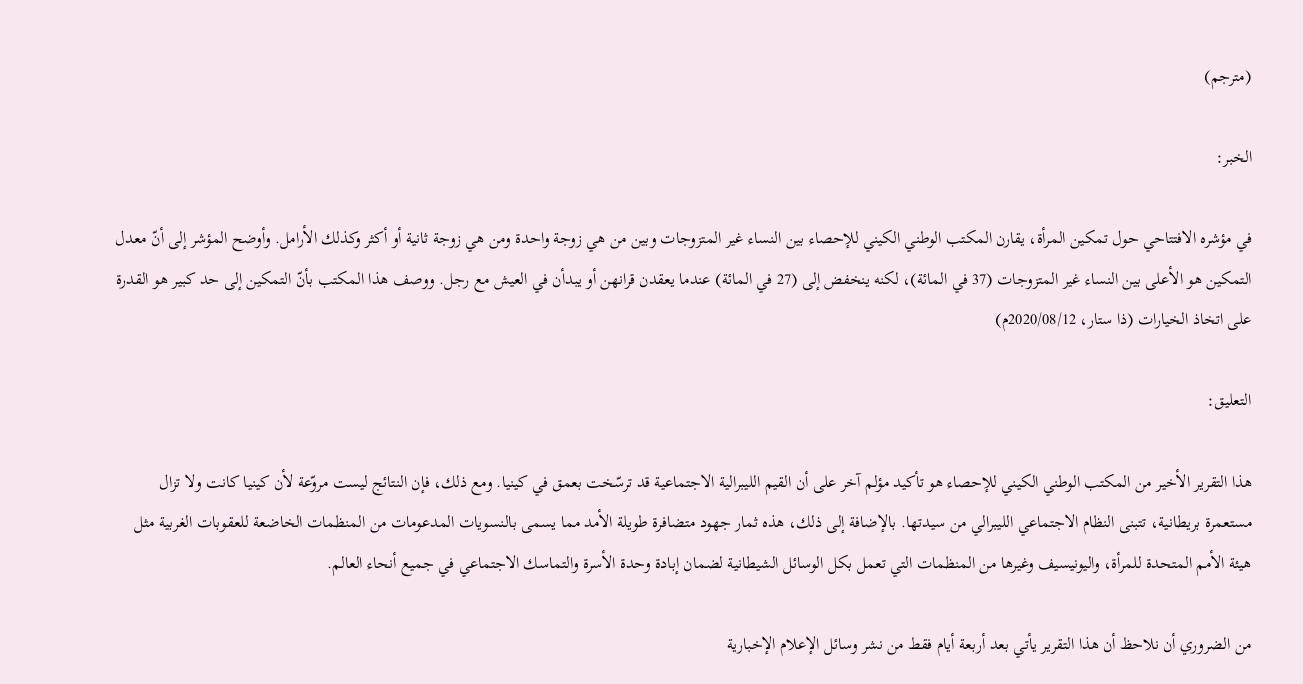(مترجم)

الخبر:

في مؤشره الافتتاحي حول تمكين المرأة، يقارن المكتب الوطني الكيني للإحصاء بين النساء غير المتزوجات وبين من هي زوجة واحدة ومن هي زوجة ثانية أو أكثر وكذلك الأرامل. وأوضح المؤشر إلى أنّ معدل التمكين هو الأعلى بين النساء غير المتزوجات (37 في المائة)، لكنه ينخفض إلى (27 في المائة) عندما يعقدن قرانهن أو يبدأن في العيش مع رجل. ووصف هذا المكتب بأنّ التمكين إلى حد كبير هو القدرة على اتخاذ الخيارات (ذا ستار، 2020/08/12م)

التعليق:

هذا التقرير الأخير من المكتب الوطني الكيني للإحصاء هو تأكيد مؤلم آخر على أن القيم الليبرالية الاجتماعية قد ترسّخت بعمق في كينيا. ومع ذلك، فإن النتائج ليست مروّعة لأن كينيا كانت ولا تزال مستعمرة بريطانية، تتبنى النظام الاجتماعي الليبرالي من سيدتها. بالإضافة إلى ذلك، هذه ثمار جهود متضافرة طويلة الأمد مما يسمى بالنسويات المدعومات من المنظمات الخاضعة للعقوبات الغربية مثل هيئة الأمم المتحدة للمرأة، واليونيسيف وغيرها من المنظمات التي تعمل بكل الوسائل الشيطانية لضمان إبادة وحدة الأسرة والتماسك الاجتماعي في جميع أنحاء العالم.

من الضروري أن نلاحظ أن هذا التقرير يأتي بعد أربعة أيام فقط من نشر وسائل الإعلام الإخبارية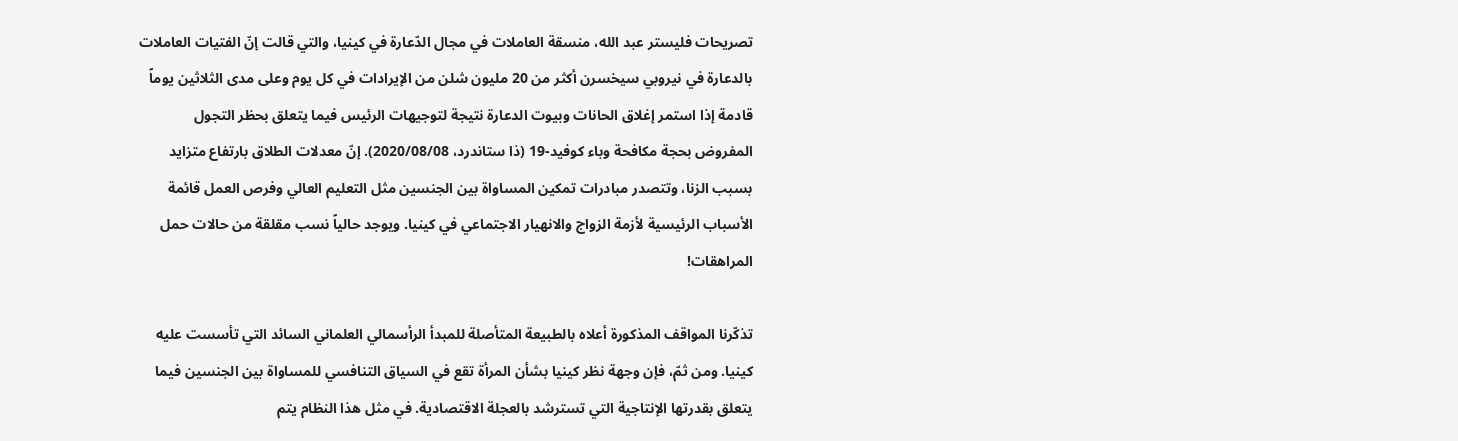تصريحات فليستر عبد الله، منسقة العاملات في مجال الدّعارة في كينيا، والتي قالت إنّ الفتيات العاملات بالدعارة في نيروبي سيخسرن أكثر من 20 مليون شلن من الإيرادات في كل يوم وعلى مدى الثلاثين يوماً قادمة إذا استمر إغلاق الحانات وبيوت الدعارة نتيجة لتوجيهات الرئيس فيما يتعلق بحظر التجول المفروض بحجة مكافحة وباء كوفيد-19 (ذا ستاندرد، 2020/08/08). إنّ معدلات الطلاق بارتفاع متزايد بسبب الزنا، وتتصدر مبادرات تمكين المساواة بين الجنسين مثل التعليم العالي وفرص العمل قائمة الأسباب الرئيسية لأزمة الزواج والانهيار الاجتماعي في كينيا. ويوجد حالياً نسب مقلقة من حالات حمل المراهقات!

تذكّرنا المواقف المذكورة أعلاه بالطبيعة المتأصلة للمبدأ الرأسمالي العلماني السائد التي تأسست عليه كينيا. ومن ثمّ، فإن وجهة نظر كينيا بشأن المرأة تقع في السياق التنافسي للمساواة بين الجنسين فيما يتعلق بقدرتها الإنتاجية التي تسترشد بالعجلة الاقتصادية. في مثل هذا النظام يتم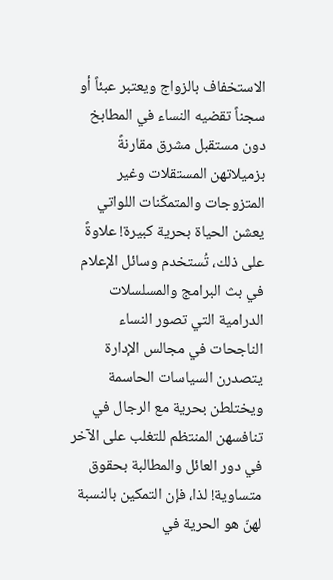الاستخفاف بالزواج ويعتبر عبئاً أو سجناً تقضيه النساء في المطابخ دون مستقبل مشرق مقارنةً بزميلاتهن المستقلات وغير المتزوجات والمتمكّنات اللواتي يعشن الحياة بحرية كبيرة! علاوةً على ذلك، تُستخدم وسائل الإعلام في بث البرامج والمسلسلات الدرامية التي تصور النساء الناجحات في مجالس الإدارة يتصدرن السياسات الحاسمة ويختلطن بحرية مع الرجال في تنافسهن المنتظم للتغلب على الآخر في دور العائل والمطالبة بحقوق متساوية! لذا، فإن التمكين بالنسبة لهنّ هو الحرية في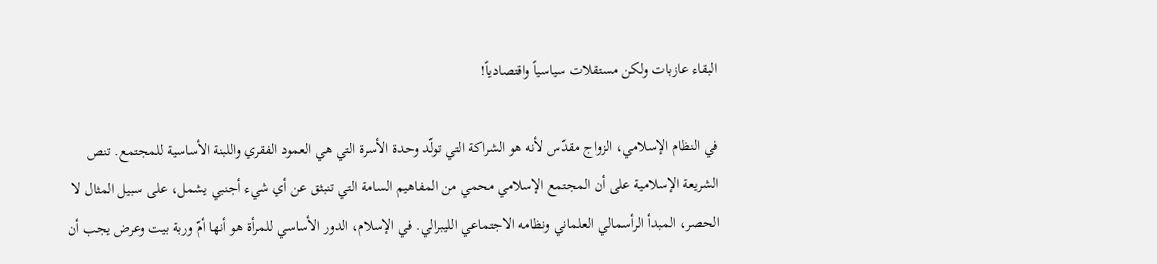البقاء عازبات ولكن مستقلات سياسياً واقتصادياً!

في النظام الإسلامي، الزواج مقدّس لأنه هو الشراكة التي تولّد وحدة الأسرة التي هي العمود الفقري واللبنة الأساسية للمجتمع. تنص الشريعة الإسلامية على أن المجتمع الإسلامي محمي من المفاهيم السامة التي تنبثق عن أي شيء أجنبي يشمل، على سبيل المثال لا الحصر، المبدأ الرأسمالي العلماني ونظامه الاجتماعي الليبرالي. في الإسلام، الدور الأساسي للمرأة هو أنها أمّ وربة بيت وعرض يجب أن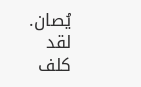يُصان. لقد كلف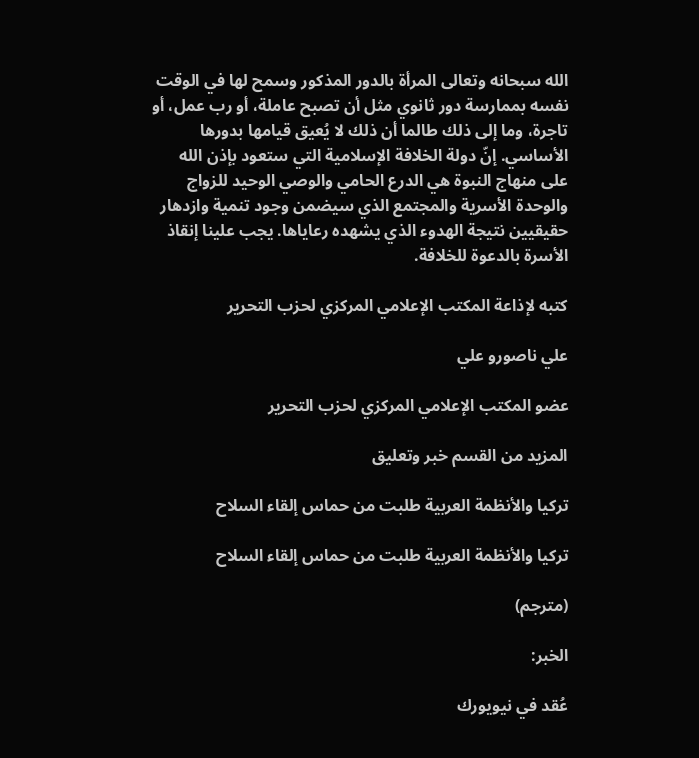الله سبحانه وتعالى المرأة بالدور المذكور وسمح لها في الوقت نفسه بممارسة دور ثانوي مثل أن تصبح عاملة، أو رب عمل، أو تاجرة، وما إلى ذلك طالما أن ذلك لا يُعيق قيامها بدورها الأساسي. إنّ دولة الخلافة الإسلامية التي ستعود بإذن الله على منهاج النبوة هي الدرع الحامي والوصي الوحيد للزواج والوحدة الأسرية والمجتمع الذي سيضمن وجود تنمية وازدهار حقيقيين نتيجة الهدوء الذي يشهده رعاياها. يجب علينا إنقاذ الأسرة بالدعوة للخلافة.

كتبه لإذاعة المكتب الإعلامي المركزي لحزب التحرير

علي ناصورو علي

عضو المكتب الإعلامي المركزي لحزب التحرير

المزيد من القسم خبر وتعليق

تركيا والأنظمة العربية طلبت من حماس إلقاء السلاح

تركيا والأنظمة العربية طلبت من حماس إلقاء السلاح

(مترجم)

الخبر:

عُقد في نيويورك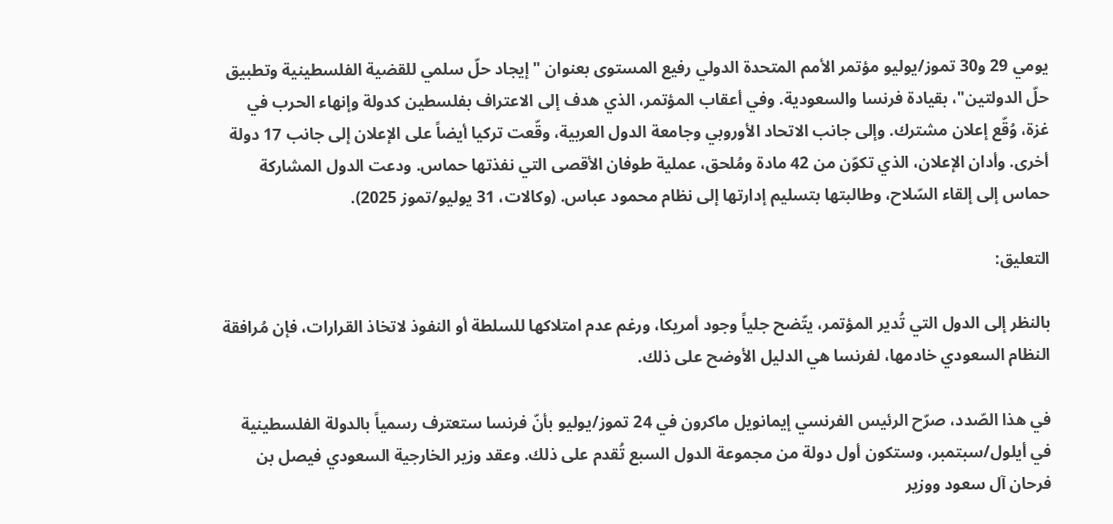يومي 29 و30 تموز/يوليو مؤتمر الأمم المتحدة الدولي رفيع المستوى بعنوان "إيجاد حلّ سلمي للقضية الفلسطينية وتطبيق حلّ الدولتين"، بقيادة فرنسا والسعودية. وفي أعقاب المؤتمر، الذي هدف إلى الاعتراف بفلسطين كدولة وإنهاء الحرب في غزة، وُقّع إعلان مشترك. وإلى جانب الاتحاد الأوروبي وجامعة الدول العربية، وقّعت تركيا أيضاً على الإعلان إلى جانب 17 دولة أخرى. وأدان الإعلان، الذي تكوّن من 42 مادة ومُلحق، عملية طوفان الأقصى التي نفذتها حماس. ودعت الدول المشاركة حماس إلى إلقاء السّلاح، وطالبتها بتسليم إدارتها إلى نظام محمود عباس. (وكالات، 31 يوليو/تموز 2025).

التعليق:

بالنظر إلى الدول التي تُدير المؤتمر، يتّضح جلياً وجود أمريكا، ورغم عدم امتلاكها للسلطة أو النفوذ لاتخاذ القرارات، فإن مُرافقة النظام السعودي خادمها، لفرنسا هي الدليل الأوضح على ذلك.

في هذا الصّدد، صرّح الرئيس الفرنسي إيمانويل ماكرون في 24 تموز/يوليو بأنّ فرنسا ستعترف رسمياً بالدولة الفلسطينية في أيلول/سبتمبر، وستكون أول دولة من مجموعة الدول السبع تُقدم على ذلك. وعقد وزير الخارجية السعودي فيصل بن فرحان آل سعود ووزير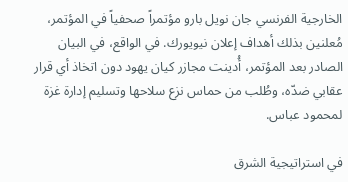الخارجية الفرنسي جان نويل بارو مؤتمراً صحفياً في المؤتمر، مُعلنين بذلك أهداف إعلان نيويورك. في الواقع، في البيان الصادر بعد المؤتمر، أُدينت مجازر كيان يهود دون اتخاذ أي قرار عقابي ضدّه، وطُلب من حماس نزع سلاحها وتسليم إدارة غزة لمحمود عباس.

في استراتيجية الشرق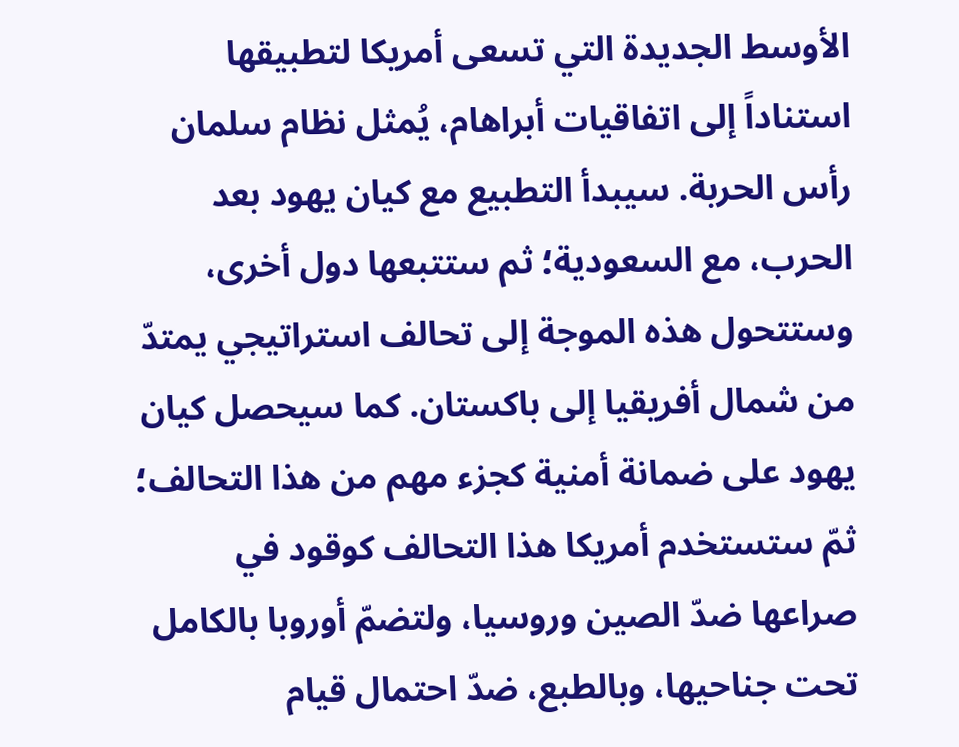الأوسط الجديدة التي تسعى أمريكا لتطبيقها استناداً إلى اتفاقيات أبراهام، يُمثل نظام سلمان رأس الحربة. سيبدأ التطبيع مع كيان يهود بعد الحرب، مع السعودية؛ ثم ستتبعها دول أخرى، وستتحول هذه الموجة إلى تحالف استراتيجي يمتدّ من شمال أفريقيا إلى باكستان. كما سيحصل كيان يهود على ضمانة أمنية كجزء مهم من هذا التحالف؛ ثمّ ستستخدم أمريكا هذا التحالف كوقود في صراعها ضدّ الصين وروسيا، ولتضمّ أوروبا بالكامل تحت جناحيها، وبالطبع، ضدّ احتمال قيام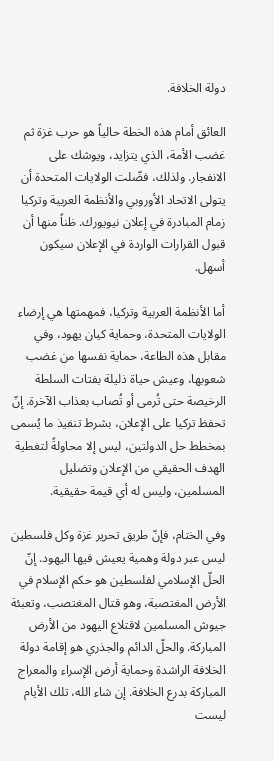دولة الخلافة.

العائق أمام هذه الخطة حالياً هو حرب غزة ثم غضب الأمة، الذي يتزايد، ويوشك على الانفجار. ولذلك، فضّلت الولايات المتحدة أن يتولى الاتحاد الأوروبي والأنظمة العربية وتركيا زمام المبادرة في إعلان نيويورك. ظناً منها أن قبول القرارات الواردة في الإعلان سيكون أسهل.

أما الأنظمة العربية وتركيا، فمهمتها هي إرضاء الولايات المتحدة، وحماية كيان يهود، وفي مقابل هذه الطاعة، حماية نفسها من غضب شعوبها، وعيش حياة ذليلة بفتات السلطة الرخيصة حتى تُرمى أو تُصاب بعذاب الآخرة. إنّ تحفظ تركيا على الإعلان، بشرط تنفيذ ما يُسمى بمخطط حل الدولتين، ليس إلا محاولةً لتغطية الهدف الحقيقي من الإعلان وتضليل المسلمين، وليس له أي قيمة حقيقية.

وفي الختام، فإنّ طريق تحرير غزة وكل فلسطين ليس عبر دولة وهمية يعيش فيها اليهود. إنّ الحلّ الإسلامي لفلسطين هو حكم الإسلام في الأرض المغتصبة، وهو قتال المغتصب، وتعبئة جيوش المسلمين لاقتلاع اليهود من الأرض المباركة. والحلّ الدائم والجذري هو إقامة دولة الخلافة الراشدة وحماية أرض الإسراء والمعراج المباركة بدرع الخلافة. إن شاء الله، تلك الأيام ليست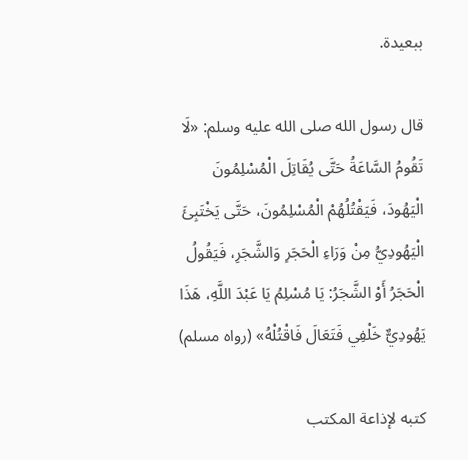ببعيدة.

قال رسول الله صلى الله عليه وسلم: «لَا تَقُومُ السَّاعَةُ حَتَّى يُقَاتِلَ الْمُسْلِمُونَ الْيَهُودَ، فَيَقْتُلُهُمْ الْمُسْلِمُونَ، حَتَّى يَخْتَبِئَ الْيَهُودِيُّ مِنْ وَرَاءِ الْحَجَرِ وَالشَّجَرِ، فَيَقُولُ الْحَجَرُ أَوْ الشَّجَرُ: يَا مُسْلِمُ يَا عَبْدَ اللَّهِ، هَذَا يَهُودِيٌّ خَلْفِي فَتَعَالَ فَاقْتُلْهُ» (رواه مسلم)

كتبه لإذاعة المكتب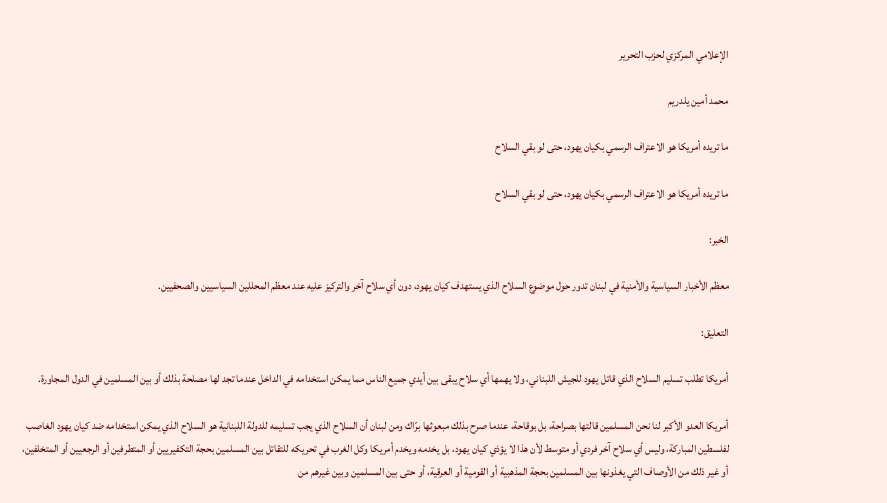الإعلامي المركزي لحزب التحرير

محمد أمين يلدريم

ما تريده أمريكا هو الاعتراف الرسمي بكيان يهود، حتى لو بقي السلاح

ما تريده أمريكا هو الاعتراف الرسمي بكيان يهود، حتى لو بقي السلاح

الخبر:

معظم الأخبار السياسية والأمنية في لبنان تدور حول موضوع السلاح الذي يستهدف كيان يهود، دون أي سلاح آخر والتركيز عليه عند معظم المحللين السياسيين والصحفيين.

التعليق:

أمريكا تطلب تسليم السلاح الذي قاتل يهود للجيش اللبناني، ولا يهمها أي سلاح يبقى بين أيدي جميع الناس مما يمكن استخدامه في الداخل عندما تجد لها مصلحة بذلك أو بين المسلمين في الدول المجاورة.

أمريكا العدو الأكبر لنا نحن المسلمين قالتها بصراحة، بل بوقاحة، عندما صرح بذلك مبعوثها برّاك ومن لبنان أن السلاح الذي يجب تسليمه للدولة اللبنانية هو السلاح الذي يمكن استخدامه ضد كيان يهود الغاصب لفلسطين المباركة، وليس أي سلاح آخر فردي أو متوسط لأن هذا لا يؤذي كيان يهود، بل يخدمه ويخدم أمريكا وكل الغرب في تحريكه للتقاتل بين المسلمين بحجة التكفيريين أو المتطرفين أو الرجعيين أو المتخلفين، أو غير ذلك من الأوصاف التي يغذونها بين المسلمين بحجة المذهبية أو القومية أو العرقية، أو حتى بين المسلمين وبين غيرهم من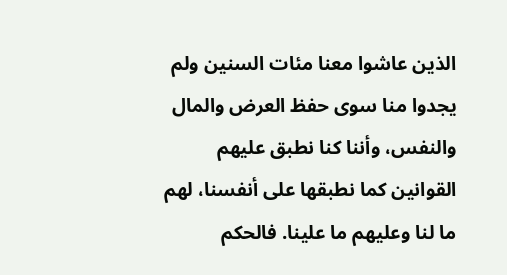الذين عاشوا معنا مئات السنين ولم يجدوا منا سوى حفظ العرض والمال والنفس، وأننا كنا نطبق عليهم القوانين كما نطبقها على أنفسنا، لهم ما لنا وعليهم ما علينا. فالحكم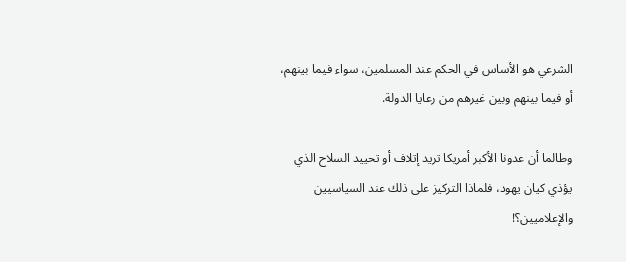الشرعي هو الأساس في الحكم عند المسلمين، سواء فيما بينهم، أو فيما بينهم وبين غيرهم من رعايا الدولة.

وطالما أن عدونا الأكبر أمريكا تريد إتلاف أو تحييد السلاح الذي يؤذي كيان يهود، فلماذا التركيز على ذلك عند السياسيين والإعلاميين؟!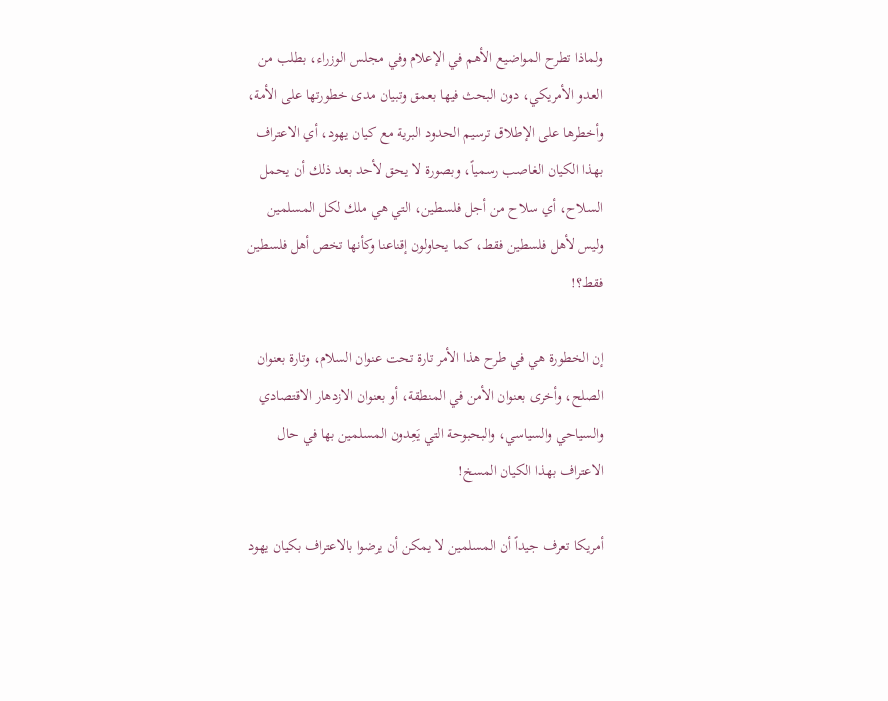ولماذا تطرح المواضيع الأهم في الإعلام وفي مجلس الوزراء، بطلب من العدو الأمريكي، دون البحث فيها بعمق وتبيان مدى خطورتها على الأمة، وأخطرها على الإطلاق ترسيم الحدود البرية مع كيان يهود، أي الاعتراف بهذا الكيان الغاصب رسمياً، وبصورة لا يحق لأحد بعد ذلك أن يحمل السلاح، أي سلاح من أجل فلسطين، التي هي ملك لكل المسلمين وليس لأهل فلسطين فقط، كما يحاولون إقناعنا وكأنها تخص أهل فلسطين فقط؟!

إن الخطورة هي في طرح هذا الأمر تارة تحت عنوان السلام، وتارة بعنوان الصلح، وأخرى بعنوان الأمن في المنطقة، أو بعنوان الازدهار الاقتصادي والسياحي والسياسي، والبحبوحة التي يَعِدون المسلمين بها في حال الاعتراف بهذا الكيان المسخ!

أمريكا تعرف جيداً أن المسلمين لا يمكن أن يرضوا بالاعتراف بكيان يهود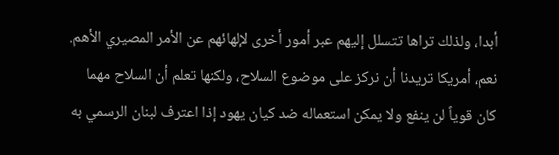أبدا، ولذلك تراها تتسلل إليهم عبر أمور أخرى لإلهائهم عن الأمر المصيري الأهم. نعم، أمريكا تريدنا أن نركز على موضوع السلاح، ولكنها تعلم أن السلاح مهما كان قوياً لن ينفع ولا يمكن استعماله ضد كيان يهود إذا اعترف لبنان الرسمي به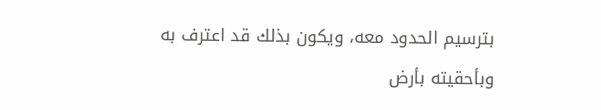بترسيم الحدود معه، ويكون بذلك قد اعترف به وبأحقيته بأرض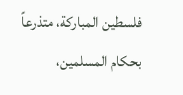فلسطين المباركة، متذرعاً بحكام المسلمين،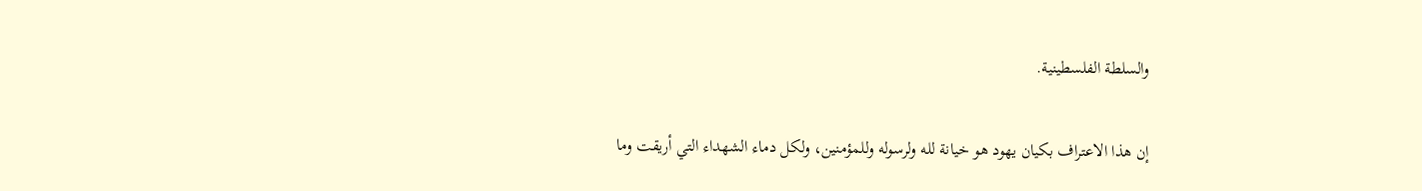والسلطة الفلسطينية.

إن هذا الاعتراف بكيان يهود هو خيانة لله ولرسوله وللمؤمنين، ولكل دماء الشهداء التي أريقت وما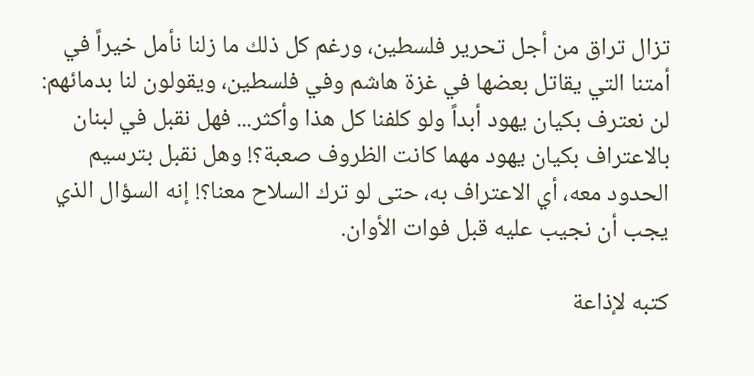تزال تراق من أجل تحرير فلسطين، ورغم كل ذلك ما زلنا نأمل خيراً في أمتنا التي يقاتل بعضها في غزة هاشم وفي فلسطين، ويقولون لنا بدمائهم: لن نعترف بكيان يهود أبداً ولو كلفنا كل هذا وأكثر... فهل نقبل في لبنان بالاعتراف بكيان يهود مهما كانت الظروف صعبة؟! وهل نقبل بترسيم الحدود معه، أي الاعتراف به، حتى لو ترك السلاح معنا؟! إنه السؤال الذي يجب أن نجيب عليه قبل فوات الأوان.

كتبه لإذاعة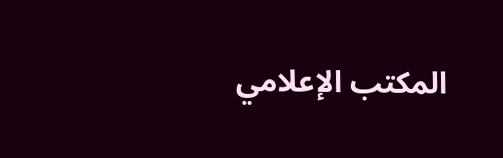المكتب الإعلامي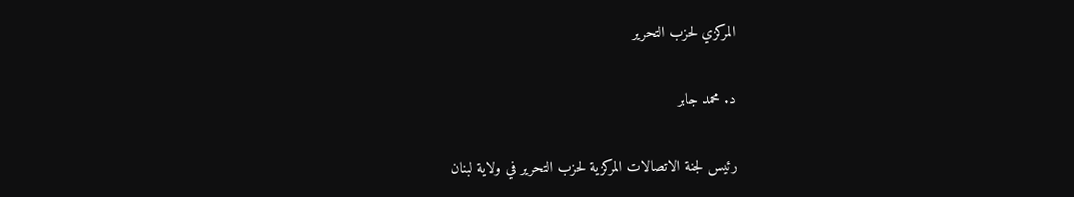المركزي لحزب التحرير

د. محمد جابر

رئيس لجنة الاتصالات المركزية لحزب التحرير في ولاية لبنان